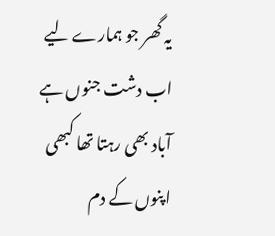یہ گھر جو ہمارے لیے اب دشت جنوں ہے
آباد بھی رہتا تھا کبھی اپنوں کے دم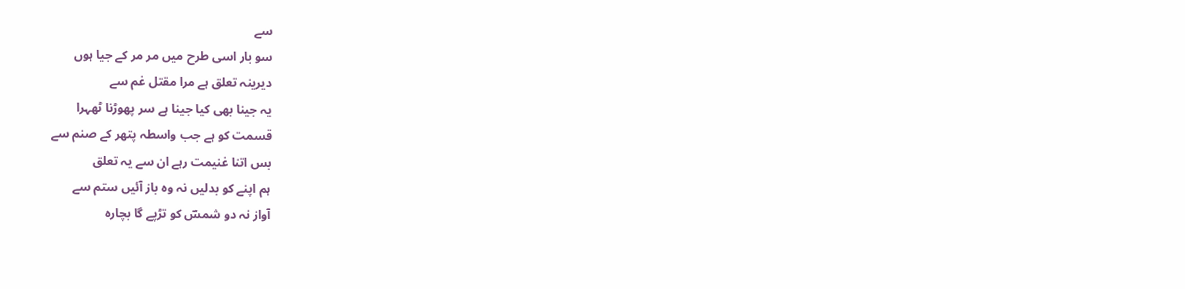سے
سو بار اسی طرح میں مر مر کے جیا ہوں
دیرینہ تعلق ہے مرا مقتل غم سے
یہ جینا بھی کیا جینا ہے سر پھوڑنا ٹھہرا
قسمت کو ہے جب واسطہ پتھر کے صنم سے
بس اتنا غنیمت رہے ان سے یہ تعلق
ہم اپنے کو بدلیں نہ وہ باز آئیں ستم سے
آواز نہ دو شمسؔ کو تڑپے گا بچارہ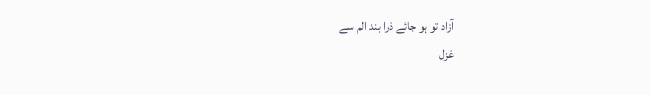آزاد تو ہو جائے ذرا بند الم سے
غزل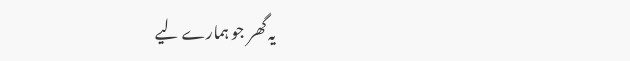یہ گھر جو ہمارے لیے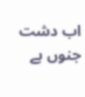اب دشت جنوں ہے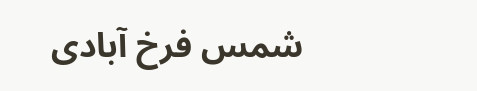شمس فرخ آبادی